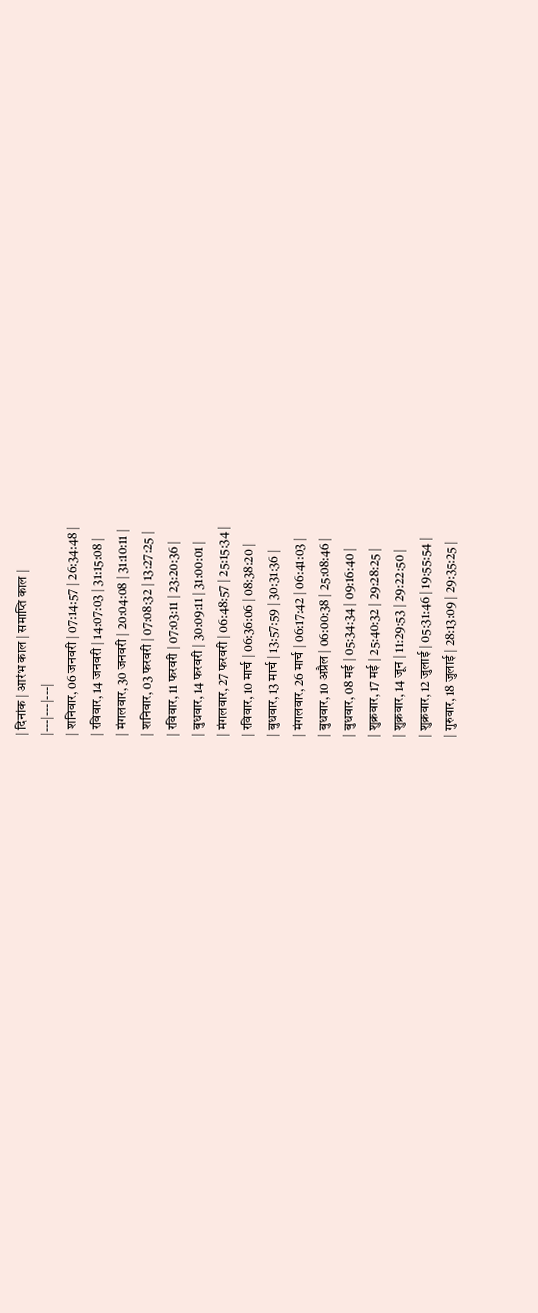| दिनांक | आरंभ काल | समाप्ति काल |
|---|---|---|
| शनिवार, 06 जनवरी | 07:14:57 | 26:34:48 |
| रविवार, 14 जनवरी | 14:07:03 | 31:15:08 |
| मंगलवार, 30 जनवरी | 20:04:08 | 31:10:11 |
| शनिवार, 03 फरवरी | 07:08:32 | 13:27:25 |
| रविवार, 11 फरवरी | 07:03:11 | 23:20:36 |
| बुधवार, 14 फरवरी | 30:09:11 | 31:00:01 |
| मंगलवार, 27 फरवरी | 06:48:57 | 25:15:34 |
| रविवार, 10 मार्च | 06:36:06 | 08:38:20 |
| बुधवार, 13 मार्च | 13:57:59 | 30:31:36 |
| मंगलवार, 26 मार्च | 06:17:42 | 06:41:03 |
| बुधवार, 10 अप्रैल | 06:00:38 | 25:08:46 |
| बुधवार, 08 मई | 05:34:34 | 09:16:40 |
| शुक्रवार, 17 मई | 25:40:32 | 29:28:25 |
| शुक्रवार, 14 जून | 11:29:53 | 29:22:50 |
| शुक्रवार, 12 जुलाई | 05:31:46 | 19:55:54 |
| गुरुवार, 18 जुलाई | 28:13:09 | 29:35:25 |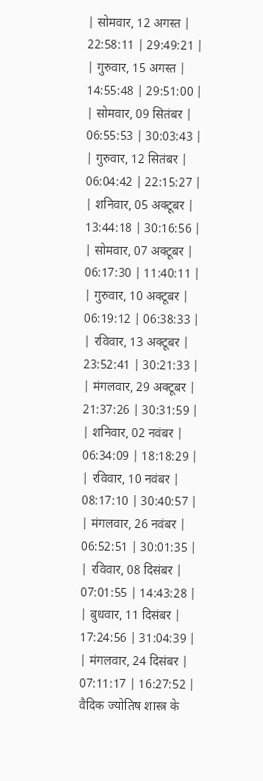| सोमवार, 12 अगस्त | 22:58:11 | 29:49:21 |
| गुरुवार, 15 अगस्त | 14:55:48 | 29:51:00 |
| सोमवार, 09 सितंबर | 06:55:53 | 30:03:43 |
| गुरुवार, 12 सितंबर | 06:04:42 | 22:15:27 |
| शनिवार, 05 अक्टूबर | 13:44:18 | 30:16:56 |
| सोमवार, 07 अक्टूबर | 06:17:30 | 11:40:11 |
| गुरुवार, 10 अक्टूबर | 06:19:12 | 06:38:33 |
| रविवार, 13 अक्टूबर | 23:52:41 | 30:21:33 |
| मंगलवार, 29 अक्टूबर | 21:37:26 | 30:31:59 |
| शनिवार, 02 नवंबर | 06:34:09 | 18:18:29 |
| रविवार, 10 नवंबर | 08:17:10 | 30:40:57 |
| मंगलवार, 26 नवंबर | 06:52:51 | 30:01:35 |
| रविवार, 08 दिसंबर | 07:01:55 | 14:43:28 |
| बुधवार, 11 दिसंबर | 17:24:56 | 31:04:39 |
| मंगलवार, 24 दिसंबर | 07:11:17 | 16:27:52 |
वैदिक ज्योतिष शास्त्र के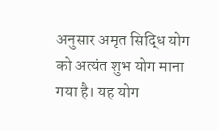अनुसार अमृत सिद्धि योग को अत्यंत शुभ योग माना गया है। यह योग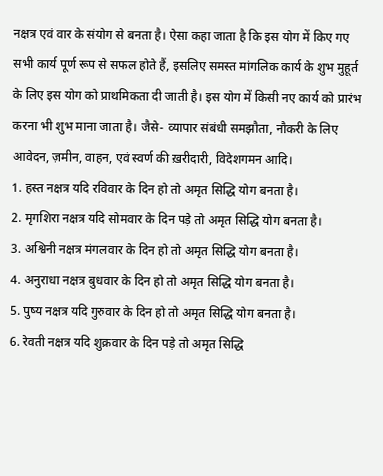नक्षत्र एवं वार के संयोग से बनता है। ऐसा कहा जाता है कि इस योग में किए गए सभी कार्य पूर्ण रूप से सफल होते हैं, इसलिए समस्त मांगलिक कार्य के शुभ मुहूर्त के लिए इस योग को प्राथमिकता दी जाती है। इस योग में किसी नए कार्य को प्रारंभ करना भी शुभ माना जाता है। जैसे- व्यापार संबंधी समझौता, नौकरी के लिए आवेदन, ज़मीन, वाहन, एवं स्वर्ण की ख़रीदारी, विदेशगमन आदि।
1. हस्त नक्षत्र यदि रविवार के दिन हो तो अमृत सिद्धि योग बनता है।
2. मृगशिरा नक्षत्र यदि सोमवार के दिन पड़े तो अमृत सिद्धि योग बनता है।
3. अश्विनी नक्षत्र मंगलवार के दिन हो तो अमृत सिद्धि योग बनता है।
4. अनुराधा नक्षत्र बुधवार के दिन हो तो अमृत सिद्धि योग बनता है।
5. पुष्य नक्षत्र यदि गुरुवार के दिन हो तो अमृत सिद्धि योग बनता है।
6. रेवती नक्षत्र यदि शुक्रवार के दिन पड़े तो अमृत सिद्धि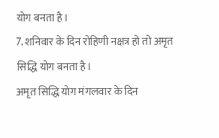योग बनता है।
7. शनिवार के दिन रोहिणी नक्षत्र हो तो अमृत सिद्धि योग बनता है।
अमृत सिद्धि योग मंगलवार के दिन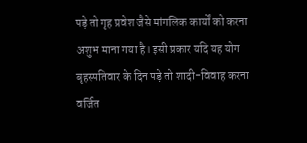पड़े तो गृह प्रवेश जैसे मांगलिक कार्यों को करना अशुभ माना गया है। इसी प्रकार यदि यह योग बृहस्पतिवार के दिन पड़े तो शादी-विवाह करना वर्जित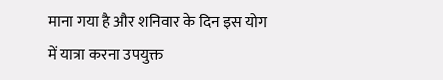माना गया है और शनिवार के दिन इस योग में यात्रा करना उपयुक्त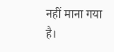नहीं माना गया है।